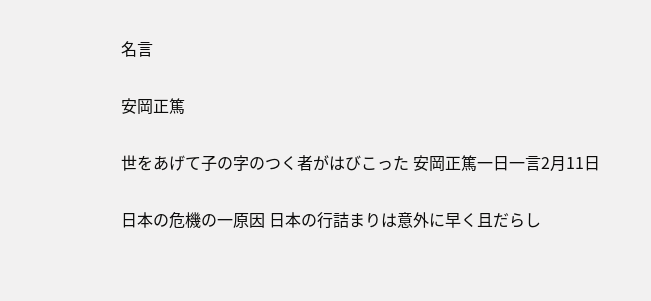名言

安岡正篤

世をあげて子の字のつく者がはびこった 安岡正篤一日一言2月11日

日本の危機の一原因 日本の行詰まりは意外に早く且だらし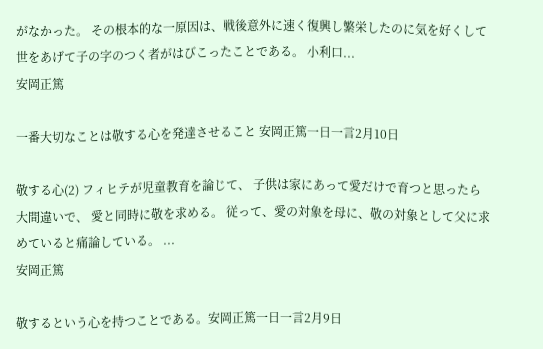がなかった。 その根本的な一原因は、戦後意外に速く復興し繁栄したのに気を好くして 世をあげて子の字のつく者がはびこったことである。 小利口...
安岡正篤

一番大切なことは敬する心を発達させること 安岡正篤一日一言2月10日

敬する心(2) フィヒテが児童教育を論じて、 子供は家にあって愛だけで育つと思ったら大間違いで、 愛と同時に敬を求める。 従って、愛の対象を母に、敬の対象として父に求めていると痛論している。 ...
安岡正篤

敬するという心を持つことである。安岡正篤一日一言2月9日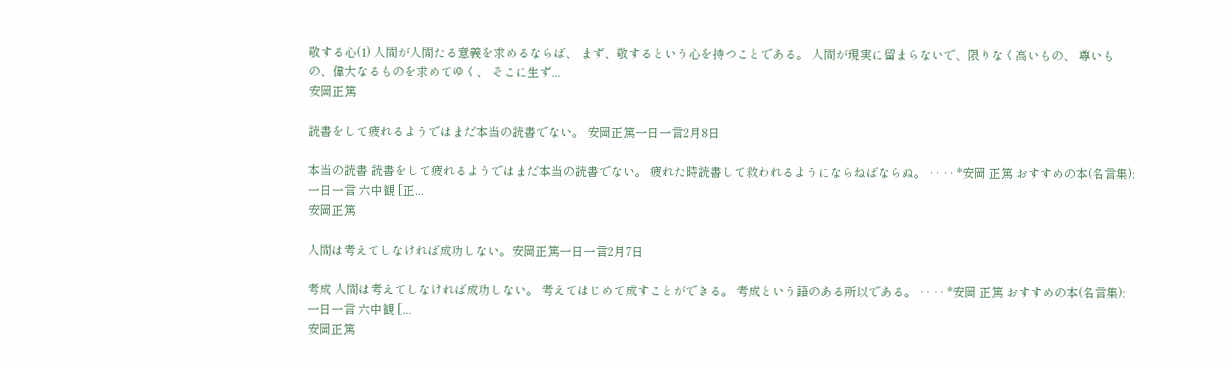敬する心(1) 人間が人間たる意義を求めるならば、 まず、敬するという心を持つことである。 人間が現実に留まらないで、限りなく高いもの、 尊いもの、偉大なるものを求めてゆく、 そこに生ず...
安岡正篤

読書をして疲れるようではまだ本当の読書でない。 安岡正篤一日一言2月8日

本当の読書 読書をして疲れるようではまだ本当の読書でない。 疲れた時読書して救われるようにならねばならぬ。 ‥ ‥ *安岡 正篤 おすすめの本(名言集):一日一言 六中観 [正...
安岡正篤

人間は考えてしなければ成功しない。安岡正篤一日一言2月7日

考成 人間は考えてしなければ成功しない。 考えてはじめて成すことができる。 考成という語のある所以である。 ‥ ‥ *安岡 正篤 おすすめの本(名言集):一日一言 六中観 [...
安岡正篤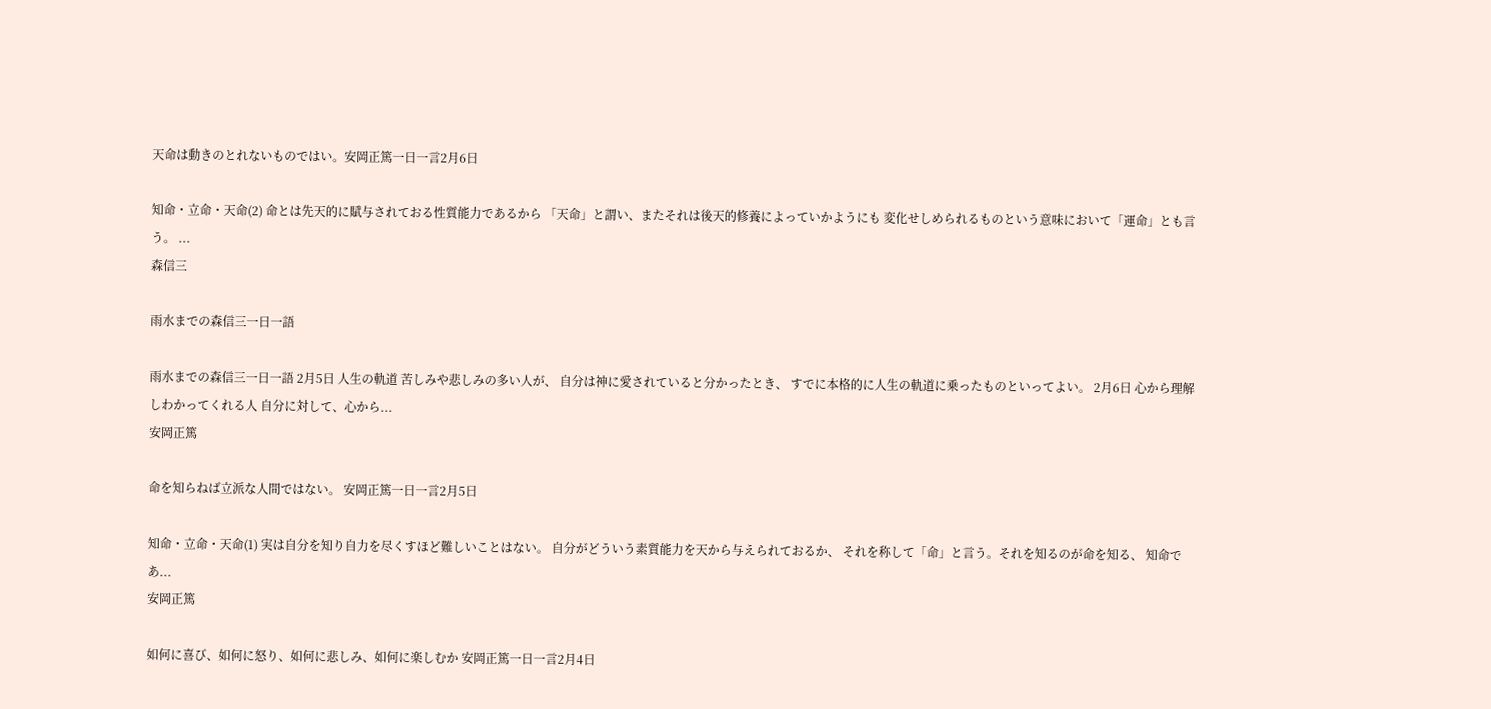天命は動きのとれないものではい。安岡正篤一日一言2月6日

知命・立命・天命(2) 命とは先天的に賦与されておる性質能力であるから 「天命」と謂い、またそれは後天的修養によっていかようにも 変化せしめられるものという意味において「運命」とも言う。 ...
森信三

雨水までの森信三一日一語

雨水までの森信三一日一語 2月5日 人生の軌道 苦しみや悲しみの多い人が、 自分は神に愛されていると分かったとき、 すでに本格的に人生の軌道に乗ったものといってよい。 2月6日 心から理解しわかってくれる人 自分に対して、心から...
安岡正篤

命を知らねば立派な人間ではない。 安岡正篤一日一言2月5日

知命・立命・天命(1) 実は自分を知り自力を尽くすほど難しいことはない。 自分がどういう素質能力を天から与えられておるか、 それを称して「命」と言う。それを知るのが命を知る、 知命であ...
安岡正篤

如何に喜び、如何に怒り、如何に悲しみ、如何に楽しむか 安岡正篤一日一言2月4日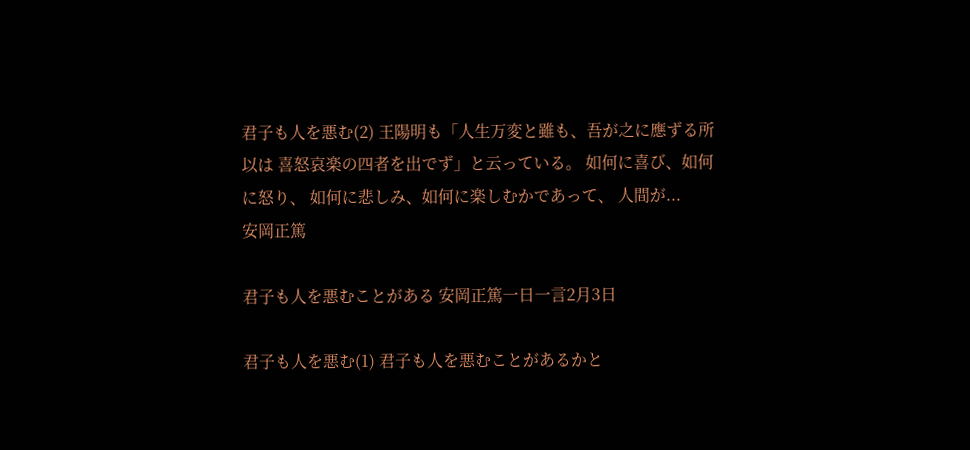君子も人を悪む(2) 王陽明も「人生万変と雖も、吾が之に應ずる所以は 喜怒哀楽の四者を出でず」と云っている。 如何に喜び、如何に怒り、 如何に悲しみ、如何に楽しむかであって、 人間が...
安岡正篤

君子も人を悪むことがある 安岡正篤一日一言2月3日

君子も人を悪む(1) 君子も人を悪むことがあるかと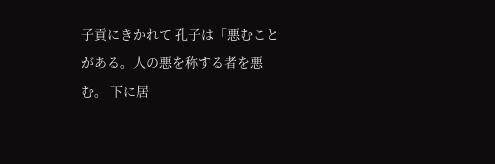子貢にきかれて 孔子は「悪むことがある。人の悪を称する者を悪む。 下に居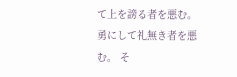て上を謗る者を悪む。勇にして礼無き者を悪む。 そ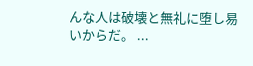んな人は破壊と無礼に堕し易いからだ。 ...